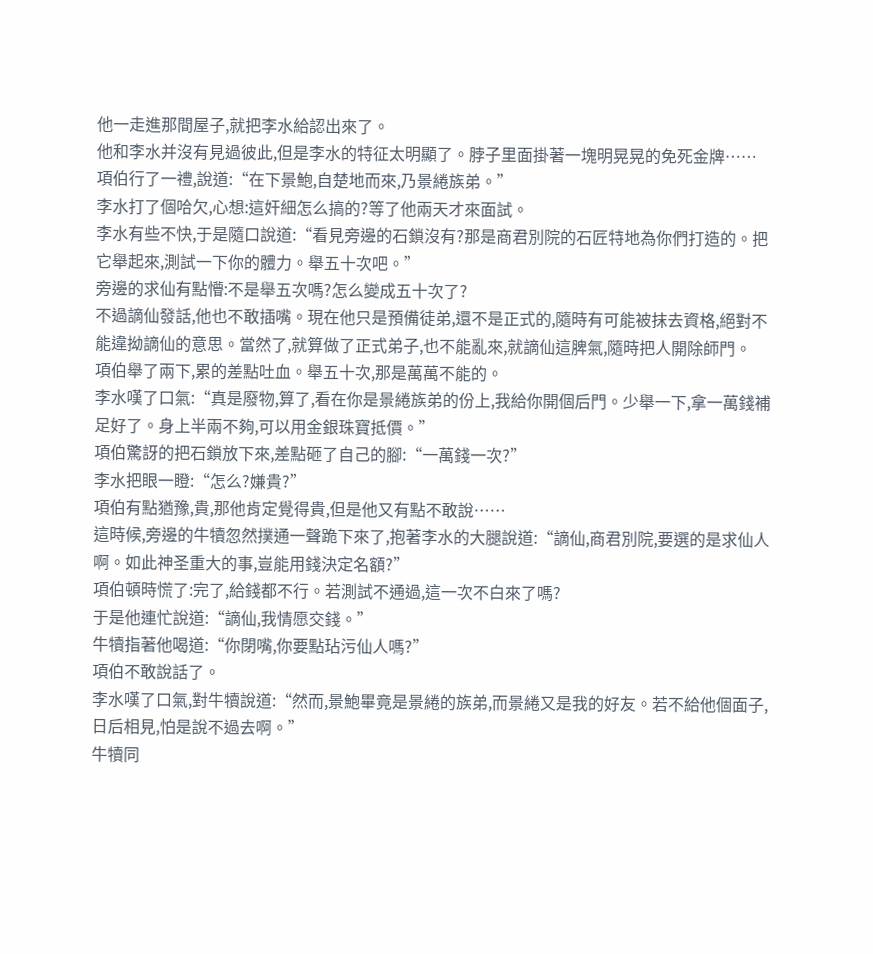他一走進那間屋子,就把李水給認出來了。
他和李水并沒有見過彼此,但是李水的特征太明顯了。脖子里面掛著一塊明晃晃的免死金牌……
項伯行了一禮,說道:“在下景鮑,自楚地而來,乃景綣族弟。”
李水打了個哈欠,心想:這奸細怎么搞的?等了他兩天才來面試。
李水有些不快,于是隨口說道:“看見旁邊的石鎖沒有?那是商君別院的石匠特地為你們打造的。把它舉起來,測試一下你的體力。舉五十次吧。”
旁邊的求仙有點懵:不是舉五次嗎?怎么變成五十次了?
不過謫仙發話,他也不敢插嘴。現在他只是預備徒弟,還不是正式的,隨時有可能被抹去資格,絕對不能違拗謫仙的意思。當然了,就算做了正式弟子,也不能亂來,就謫仙這脾氣,隨時把人開除師門。
項伯舉了兩下,累的差點吐血。舉五十次,那是萬萬不能的。
李水嘆了口氣:“真是廢物,算了,看在你是景綣族弟的份上,我給你開個后門。少舉一下,拿一萬錢補足好了。身上半兩不夠,可以用金銀珠寶抵價。”
項伯驚訝的把石鎖放下來,差點砸了自己的腳:“一萬錢一次?”
李水把眼一瞪:“怎么?嫌貴?”
項伯有點猶豫,貴,那他肯定覺得貴,但是他又有點不敢說……
這時候,旁邊的牛犢忽然撲通一聲跪下來了,抱著李水的大腿說道:“謫仙,商君別院,要選的是求仙人啊。如此神圣重大的事,豈能用錢決定名額?”
項伯頓時慌了:完了,給錢都不行。若測試不通過,這一次不白來了嗎?
于是他連忙說道:“謫仙,我情愿交錢。”
牛犢指著他喝道:“你閉嘴,你要點玷污仙人嗎?”
項伯不敢說話了。
李水嘆了口氣,對牛犢說道:“然而,景鮑畢竟是景綣的族弟,而景綣又是我的好友。若不給他個面子,日后相見,怕是說不過去啊。”
牛犢同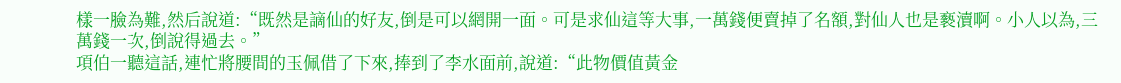樣一臉為難,然后說道:“既然是謫仙的好友,倒是可以網開一面。可是求仙這等大事,一萬錢便賣掉了名額,對仙人也是褻瀆啊。小人以為,三萬錢一次,倒說得過去。”
項伯一聽這話,連忙將腰間的玉佩借了下來,捧到了李水面前,說道:“此物價值黃金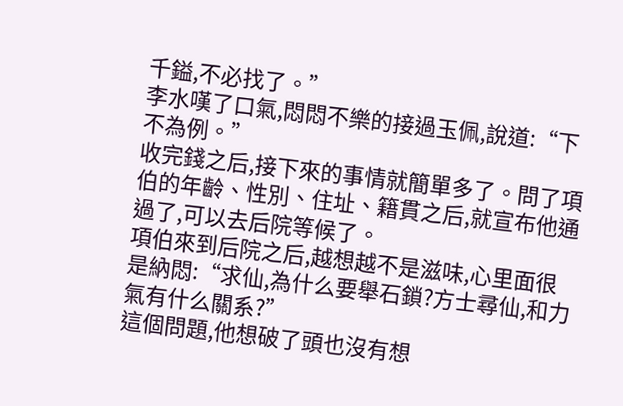千鎰,不必找了。”
李水嘆了口氣,悶悶不樂的接過玉佩,說道:“下不為例。”
收完錢之后,接下來的事情就簡單多了。問了項伯的年齡、性別、住址、籍貫之后,就宣布他通過了,可以去后院等候了。
項伯來到后院之后,越想越不是滋味,心里面很是納悶:“求仙,為什么要舉石鎖?方士尋仙,和力氣有什么關系?”
這個問題,他想破了頭也沒有想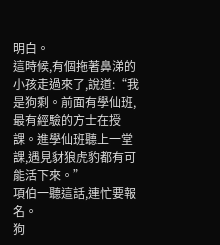明白。
這時候,有個拖著鼻涕的小孩走過來了,說道:“我是狗剩。前面有學仙班,最有經驗的方士在授課。進學仙班聽上一堂課,遇見豺狼虎豹都有可能活下來。”
項伯一聽這話,連忙要報名。
狗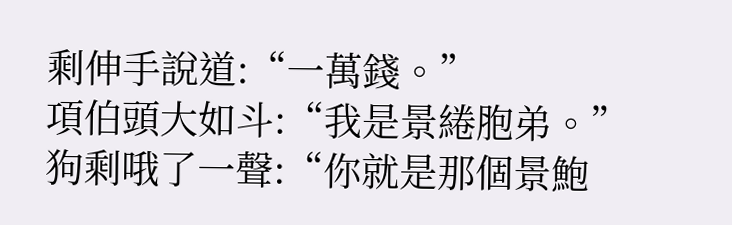剩伸手說道:“一萬錢。”
項伯頭大如斗:“我是景綣胞弟。”
狗剩哦了一聲:“你就是那個景鮑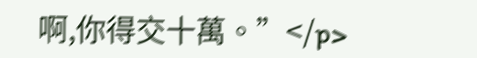啊,你得交十萬。”</p>